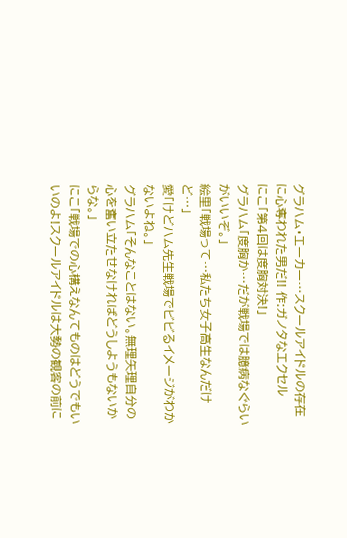グラハム・エーカー…スクールアイドルの存在に心奪われた男だ!! 作:ガノタなエクセル
にこ「第4回は度胸対決!」
グラハム「度胸か…だが戦場では臆病なぐらいがいいぞ。」
絵里「戦場って…私たち女子高生なんだけど…」
愛「けどハム先生戦場でビビるイメージがわかないよね。」
グラハム「そんなことはない。無理矢理自分の心を奮い立たせなければどうしようもないからな。」
にこ「戦場での心構えなんてものはどうでもいいのよ!スクールアイドルは大勢の観客の前に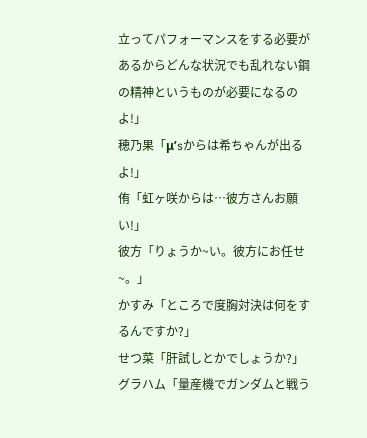立ってパフォーマンスをする必要があるからどんな状況でも乱れない鋼の精神というものが必要になるのよ!」
穂乃果「μ’sからは希ちゃんが出るよ!」
侑「虹ヶ咲からは…彼方さんお願い!」
彼方「りょうか~い。彼方にお任せ~。」
かすみ「ところで度胸対決は何をするんですか?」
せつ菜「肝試しとかでしょうか?」
グラハム「量産機でガンダムと戦う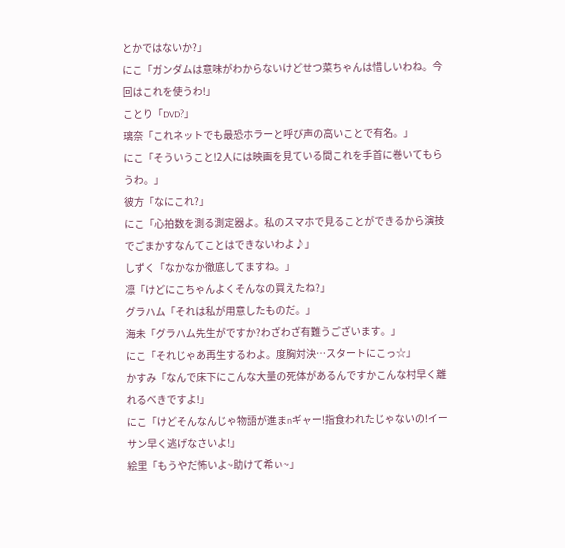とかではないか?」
にこ「ガンダムは意味がわからないけどせつ菜ちゃんは惜しいわね。今回はこれを使うわ!」
ことり「DVD?」
璃奈「これネットでも最恐ホラーと呼び声の高いことで有名。」
にこ「そういうこと!2人には映画を見ている間これを手首に巻いてもらうわ。」
彼方「なにこれ?」
にこ「心拍数を測る測定器よ。私のスマホで見ることができるから演技でごまかすなんてことはできないわよ♪」
しずく「なかなか徹底してますね。」
凛「けどにこちゃんよくそんなの買えたね?」
グラハム「それは私が用意したものだ。」
海未「グラハム先生がですか?わざわざ有難うございます。」
にこ「それじゃあ再生するわよ。度胸対決…スタートにこっ☆」
かすみ「なんで床下にこんな大量の死体があるんですかこんな村早く離れるべきですよ!」
にこ「けどそんなんじゃ物語が進まnギャー!指食われたじゃないの!イーサン早く逃げなさいよ!」
絵里「もうやだ怖いよ~助けて希ぃ~」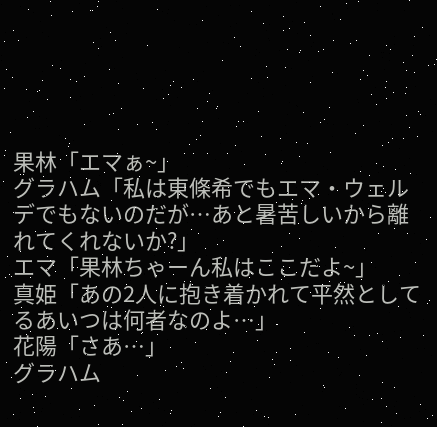果林「エマぁ~」
グラハム「私は東條希でもエマ・ウェルデでもないのだが…あと暑苦しいから離れてくれないか?」
エマ「果林ちゃーん私はここだよ~」
真姫「あの2人に抱き着かれて平然としてるあいつは何者なのよ…」
花陽「さあ…」
グラハム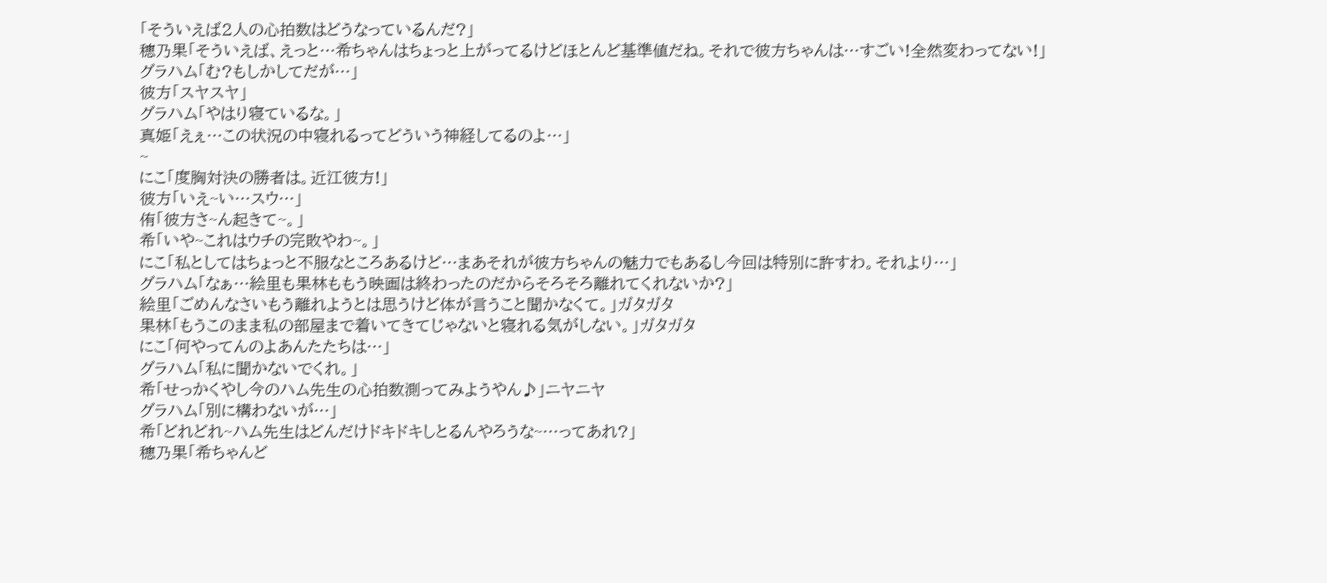「そういえば2人の心拍数はどうなっているんだ?」
穂乃果「そういえば、えっと…希ちゃんはちょっと上がってるけどほとんど基準値だね。それで彼方ちゃんは…すごい!全然変わってない!」
グラハム「む?もしかしてだが…」
彼方「スヤスヤ」
グラハム「やはり寝ているな。」
真姫「えぇ…この状況の中寝れるってどういう神経してるのよ…」
~
にこ「度胸対決の勝者は。近江彼方!」
彼方「いえ~い…スウ…」
侑「彼方さ~ん起きて~。」
希「いや~これはウチの完敗やわ~。」
にこ「私としてはちょっと不服なところあるけど…まあそれが彼方ちゃんの魅力でもあるし今回は特別に許すわ。それより…」
グラハム「なぁ…絵里も果林ももう映画は終わったのだからそろそろ離れてくれないか?」
絵里「ごめんなさいもう離れようとは思うけど体が言うこと聞かなくて。」ガタガタ
果林「もうこのまま私の部屋まで着いてきてじゃないと寝れる気がしない。」ガタガタ
にこ「何やってんのよあんたたちは…」
グラハム「私に聞かないでくれ。」
希「せっかくやし今のハム先生の心拍数測ってみようやん♪」ニヤニヤ
グラハム「別に構わないが…」
希「どれどれ~ハム先生はどんだけドキドキしとるんやろうな~…ってあれ?」
穂乃果「希ちゃんど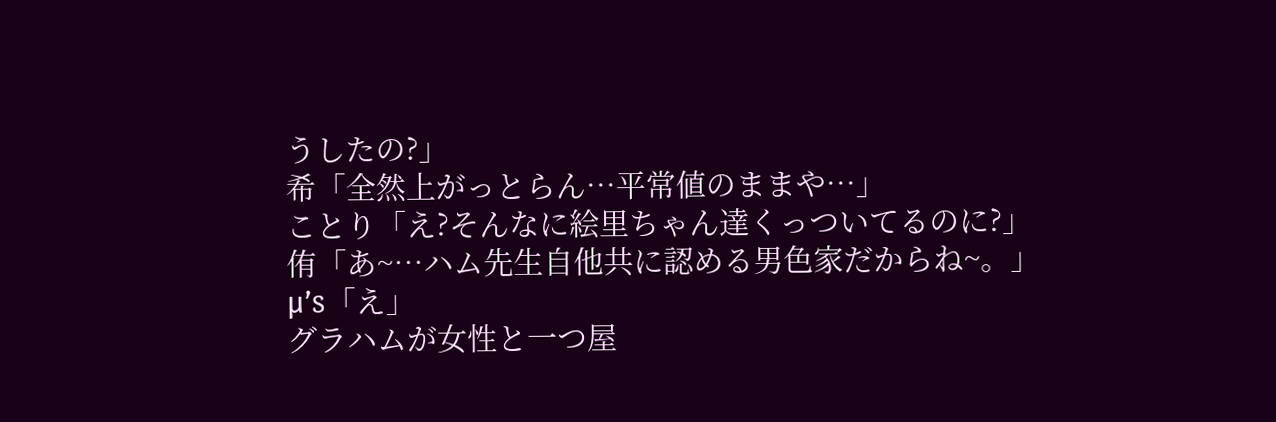うしたの?」
希「全然上がっとらん…平常値のままや…」
ことり「え?そんなに絵里ちゃん達くっついてるのに?」
侑「あ~…ハム先生自他共に認める男色家だからね~。」
μ’s「え」
グラハムが女性と一つ屋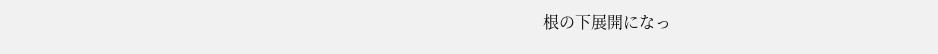根の下展開になっ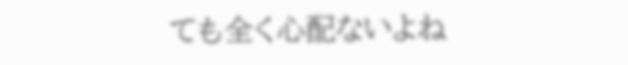ても全く心配ないよね